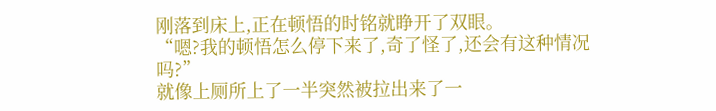刚落到床上,正在顿悟的时铭就睁开了双眼。
“嗯?我的顿悟怎么停下来了,奇了怪了,还会有这种情况吗?”
就像上厕所上了一半突然被拉出来了一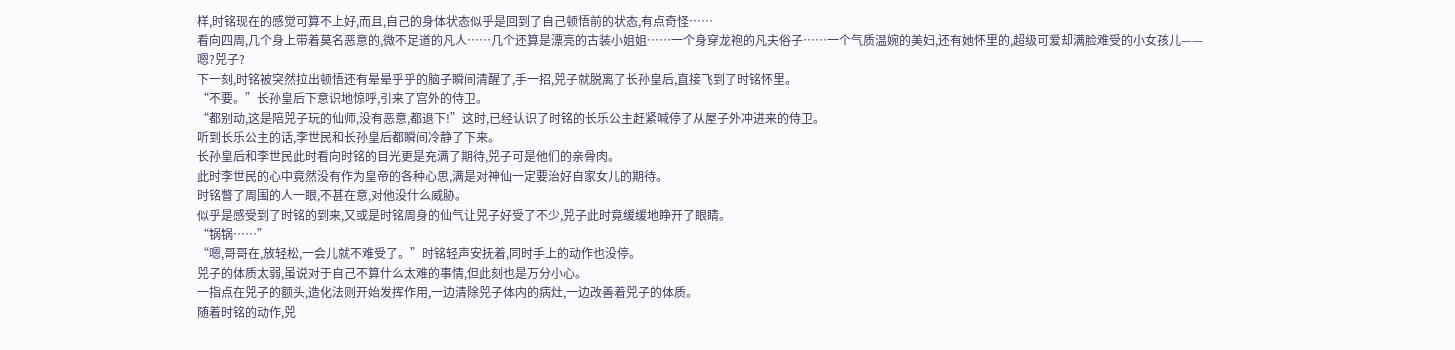样,时铭现在的感觉可算不上好,而且,自己的身体状态似乎是回到了自己顿悟前的状态,有点奇怪……
看向四周,几个身上带着莫名恶意的,微不足道的凡人……几个还算是漂亮的古装小姐姐……一个身穿龙袍的凡夫俗子……一个气质温婉的美妇,还有她怀里的,超级可爱却满脸难受的小女孩儿——
嗯?兕子?
下一刻,时铭被突然拉出顿悟还有晕晕乎乎的脑子瞬间清醒了,手一招,兕子就脱离了长孙皇后,直接飞到了时铭怀里。
“不要。”长孙皇后下意识地惊呼,引来了宫外的侍卫。
“都别动,这是陪兕子玩的仙师,没有恶意,都退下!”这时,已经认识了时铭的长乐公主赶紧喊停了从屋子外冲进来的侍卫。
听到长乐公主的话,李世民和长孙皇后都瞬间冷静了下来。
长孙皇后和李世民此时看向时铭的目光更是充满了期待,兕子可是他们的亲骨肉。
此时李世民的心中竟然没有作为皇帝的各种心思,满是对神仙一定要治好自家女儿的期待。
时铭瞥了周围的人一眼,不甚在意,对他没什么威胁。
似乎是感受到了时铭的到来,又或是时铭周身的仙气让兕子好受了不少,兕子此时竟缓缓地睁开了眼睛。
“锅锅……”
“嗯,哥哥在,放轻松,一会儿就不难受了。”时铭轻声安抚着,同时手上的动作也没停。
兕子的体质太弱,虽说对于自己不算什么太难的事情,但此刻也是万分小心。
一指点在兕子的额头,造化法则开始发挥作用,一边清除兕子体内的病灶,一边改善着兕子的体质。
随着时铭的动作,兕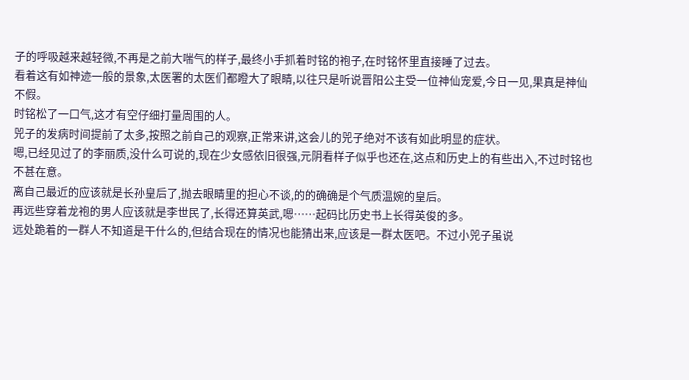子的呼吸越来越轻微,不再是之前大喘气的样子,最终小手抓着时铭的袍子,在时铭怀里直接睡了过去。
看着这有如神迹一般的景象,太医署的太医们都瞪大了眼睛,以往只是听说晋阳公主受一位神仙宠爱,今日一见,果真是神仙不假。
时铭松了一口气,这才有空仔细打量周围的人。
兕子的发病时间提前了太多,按照之前自己的观察,正常来讲,这会儿的兕子绝对不该有如此明显的症状。
嗯,已经见过了的李丽质,没什么可说的,现在少女感依旧很强,元阴看样子似乎也还在,这点和历史上的有些出入,不过时铭也不甚在意。
离自己最近的应该就是长孙皇后了,抛去眼睛里的担心不谈,的的确确是个气质温婉的皇后。
再远些穿着龙袍的男人应该就是李世民了,长得还算英武,嗯……起码比历史书上长得英俊的多。
远处跪着的一群人不知道是干什么的,但结合现在的情况也能猜出来,应该是一群太医吧。不过小兕子虽说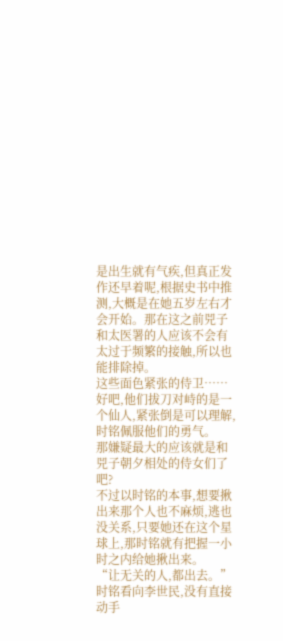是出生就有气疾,但真正发作还早着呢,根据史书中推测,大概是在她五岁左右才会开始。那在这之前兕子和太医署的人应该不会有太过于频繁的接触,所以也能排除掉。
这些面色紧张的侍卫……好吧,他们拔刀对峙的是一个仙人,紧张倒是可以理解,时铭佩服他们的勇气。
那嫌疑最大的应该就是和兕子朝夕相处的侍女们了吧?
不过以时铭的本事,想要揪出来那个人也不麻烦,逃也没关系,只要她还在这个星球上,那时铭就有把握一小时之内给她揪出来。
“让无关的人,都出去。”时铭看向李世民,没有直接动手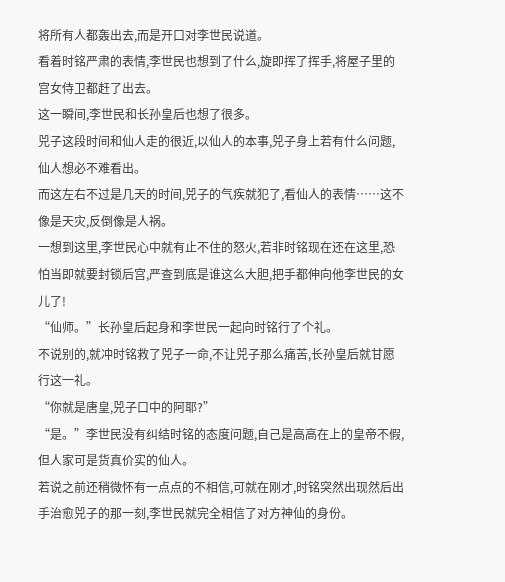将所有人都轰出去,而是开口对李世民说道。
看着时铭严肃的表情,李世民也想到了什么,旋即挥了挥手,将屋子里的宫女侍卫都赶了出去。
这一瞬间,李世民和长孙皇后也想了很多。
兕子这段时间和仙人走的很近,以仙人的本事,兕子身上若有什么问题,仙人想必不难看出。
而这左右不过是几天的时间,兕子的气疾就犯了,看仙人的表情……这不像是天灾,反倒像是人祸。
一想到这里,李世民心中就有止不住的怒火,若非时铭现在还在这里,恐怕当即就要封锁后宫,严查到底是谁这么大胆,把手都伸向他李世民的女儿了!
“仙师。”长孙皇后起身和李世民一起向时铭行了个礼。
不说别的,就冲时铭救了兕子一命,不让兕子那么痛苦,长孙皇后就甘愿行这一礼。
“你就是唐皇,兕子口中的阿耶?”
“是。”李世民没有纠结时铭的态度问题,自己是高高在上的皇帝不假,但人家可是货真价实的仙人。
若说之前还稍微怀有一点点的不相信,可就在刚才,时铭突然出现然后出手治愈兕子的那一刻,李世民就完全相信了对方神仙的身份。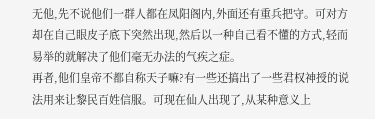无他,先不说他们一群人都在凤阳阁内,外面还有重兵把守。可对方却在自己眼皮子底下突然出现,然后以一种自己看不懂的方式,轻而易举的就解决了他们毫无办法的气疾之症。
再者,他们皇帝不都自称天子嘛?有一些还搞出了一些君权神授的说法用来让黎民百姓信服。可现在仙人出现了,从某种意义上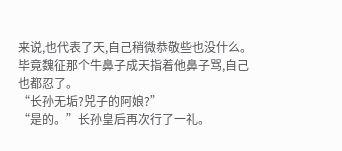来说,也代表了天,自己稍微恭敬些也没什么。
毕竟魏征那个牛鼻子成天指着他鼻子骂,自己也都忍了。
“长孙无垢?兕子的阿娘?”
“是的。”长孙皇后再次行了一礼。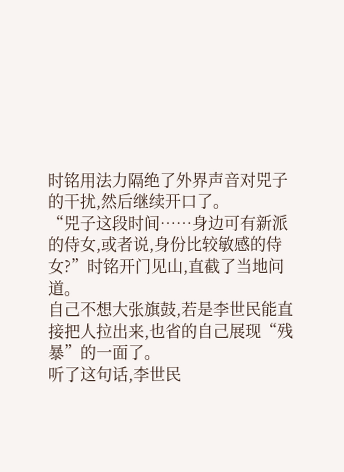时铭用法力隔绝了外界声音对兕子的干扰,然后继续开口了。
“兕子这段时间……身边可有新派的侍女,或者说,身份比较敏感的侍女?”时铭开门见山,直截了当地问道。
自己不想大张旗鼓,若是李世民能直接把人拉出来,也省的自己展现“残暴”的一面了。
听了这句话,李世民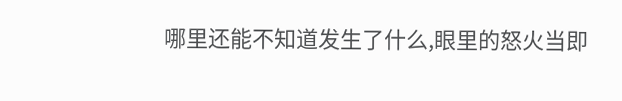哪里还能不知道发生了什么,眼里的怒火当即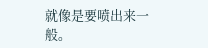就像是要喷出来一般。